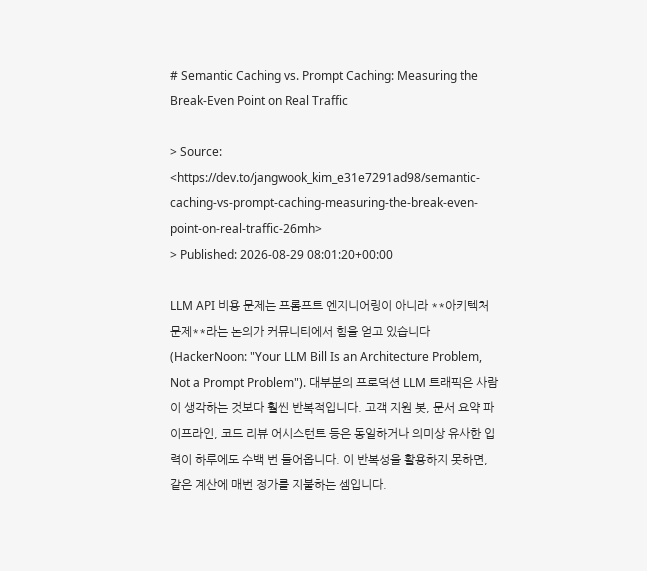# Semantic Caching vs. Prompt Caching: Measuring the Break-Even Point on Real Traffic

> Source: <https://dev.to/jangwook_kim_e31e7291ad98/semantic-caching-vs-prompt-caching-measuring-the-break-even-point-on-real-traffic-26mh>
> Published: 2026-08-29 08:01:20+00:00

LLM API 비용 문제는 프롬프트 엔지니어링이 아니라 **아키텍처 문제**라는 논의가 커뮤니티에서 힘을 얻고 있습니다 (HackerNoon: "Your LLM Bill Is an Architecture Problem, Not a Prompt Problem"). 대부분의 프로덕션 LLM 트래픽은 사람이 생각하는 것보다 훨씬 반복적입니다. 고객 지원 봇, 문서 요약 파이프라인, 코드 리뷰 어시스턴트 등은 동일하거나 의미상 유사한 입력이 하루에도 수백 번 들어옵니다. 이 반복성을 활용하지 못하면, 같은 계산에 매번 정가를 지불하는 셈입니다.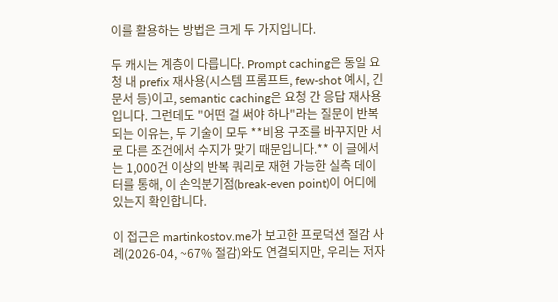이를 활용하는 방법은 크게 두 가지입니다.

두 캐시는 계층이 다릅니다. Prompt caching은 동일 요청 내 prefix 재사용(시스템 프롬프트, few-shot 예시, 긴 문서 등)이고, semantic caching은 요청 간 응답 재사용입니다. 그런데도 "어떤 걸 써야 하나"라는 질문이 반복되는 이유는, 두 기술이 모두 **비용 구조를 바꾸지만 서로 다른 조건에서 수지가 맞기 때문입니다.** 이 글에서는 1,000건 이상의 반복 쿼리로 재현 가능한 실측 데이터를 통해, 이 손익분기점(break-even point)이 어디에 있는지 확인합니다.

이 접근은 martinkostov.me가 보고한 프로덕션 절감 사례(2026-04, ~67% 절감)와도 연결되지만, 우리는 저자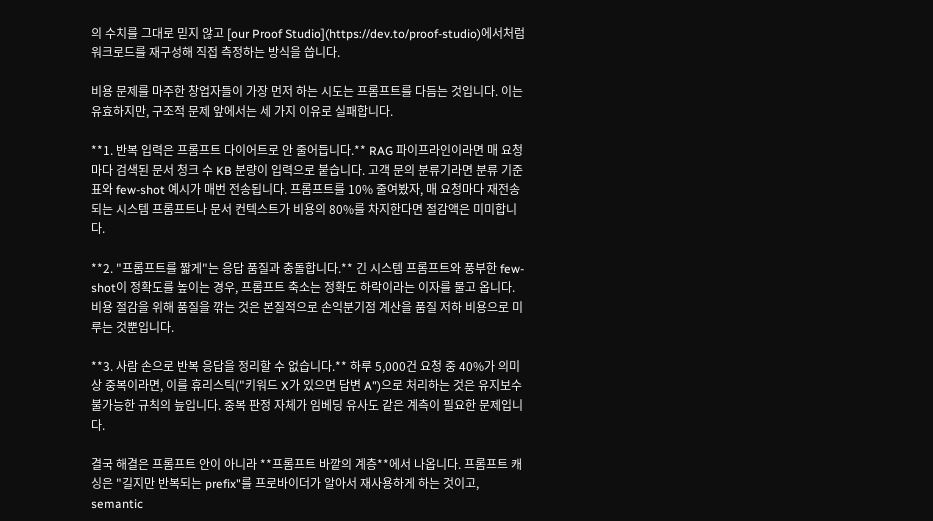의 수치를 그대로 믿지 않고 [our Proof Studio](https://dev.to/proof-studio)에서처럼 워크로드를 재구성해 직접 측정하는 방식을 씁니다.

비용 문제를 마주한 창업자들이 가장 먼저 하는 시도는 프롬프트를 다듬는 것입니다. 이는 유효하지만, 구조적 문제 앞에서는 세 가지 이유로 실패합니다.

**1. 반복 입력은 프롬프트 다이어트로 안 줄어듭니다.** RAG 파이프라인이라면 매 요청마다 검색된 문서 청크 수 KB 분량이 입력으로 붙습니다. 고객 문의 분류기라면 분류 기준표와 few-shot 예시가 매번 전송됩니다. 프롬프트를 10% 줄여봤자, 매 요청마다 재전송되는 시스템 프롬프트나 문서 컨텍스트가 비용의 80%를 차지한다면 절감액은 미미합니다.

**2. "프롬프트를 짧게"는 응답 품질과 충돌합니다.** 긴 시스템 프롬프트와 풍부한 few-shot이 정확도를 높이는 경우, 프롬프트 축소는 정확도 하락이라는 이자를 물고 옵니다. 비용 절감을 위해 품질을 깎는 것은 본질적으로 손익분기점 계산을 품질 저하 비용으로 미루는 것뿐입니다.

**3. 사람 손으로 반복 응답을 정리할 수 없습니다.** 하루 5,000건 요청 중 40%가 의미상 중복이라면, 이를 휴리스틱("키워드 X가 있으면 답변 A")으로 처리하는 것은 유지보수 불가능한 규칙의 늪입니다. 중복 판정 자체가 임베딩 유사도 같은 계측이 필요한 문제입니다.

결국 해결은 프롬프트 안이 아니라 **프롬프트 바깥의 계층**에서 나옵니다. 프롬프트 캐싱은 "길지만 반복되는 prefix"를 프로바이더가 알아서 재사용하게 하는 것이고, semantic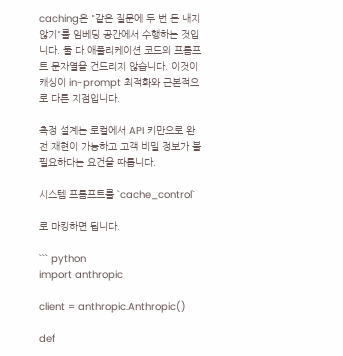caching은 "같은 질문에 두 번 돈 내지 않기"를 임베딩 공간에서 수행하는 것입니다. 둘 다 애플리케이션 코드의 프롬프트 문자열을 건드리지 않습니다. 이것이 캐싱이 in-prompt 최적화와 근본적으로 다른 지점입니다.

측정 설계는 로컬에서 API 키만으로 완전 재현이 가능하고 고객 비밀 정보가 불필요하다는 요건을 따릅니다.

시스템 프롬프트를 `cache_control`

로 마킹하면 됩니다.

``` python
import anthropic

client = anthropic.Anthropic()

def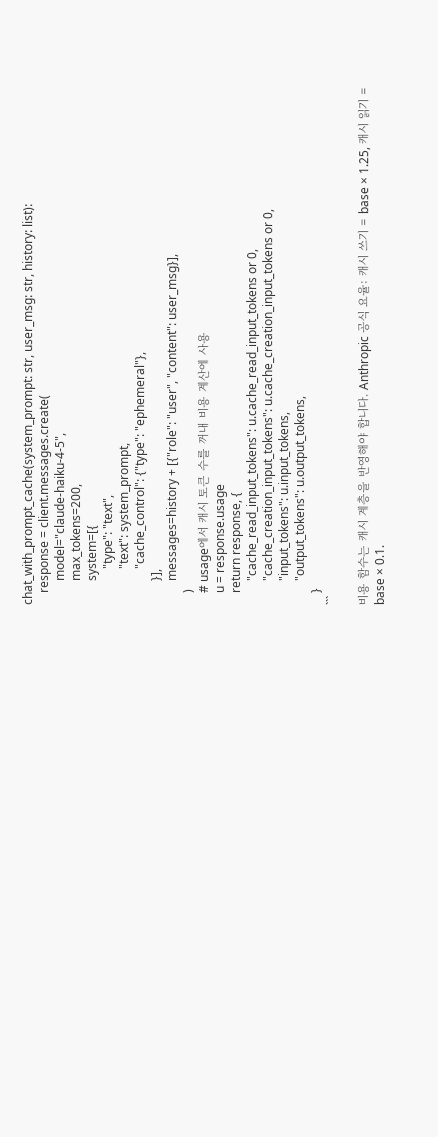chat_with_prompt_cache(system_prompt: str, user_msg: str, history: list):
    response = client.messages.create(
        model="claude-haiku-4-5",
        max_tokens=200,
        system=[{
            "type": "text",
            "text": system_prompt,
            "cache_control": {"type": "ephemeral"},
        }],
        messages=history + [{"role": "user", "content": user_msg}],
    )
    # usage에서 캐시 토큰 수를 꺼내 비용 계산에 사용
    u = response.usage
    return response, {
        "cache_read_input_tokens": u.cache_read_input_tokens or 0,
        "cache_creation_input_tokens": u.cache_creation_input_tokens or 0,
        "input_tokens": u.input_tokens,
        "output_tokens": u.output_tokens,
    }
```

비용 함수는 캐시 계층을 반영해야 합니다. Anthropic 공식 요율: 캐시 쓰기 = base × 1.25, 캐시 읽기 = base × 0.1.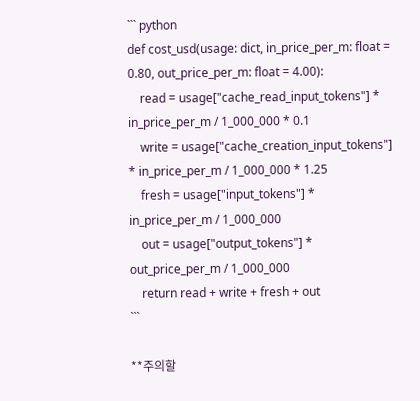``` python
def cost_usd(usage: dict, in_price_per_m: float = 0.80, out_price_per_m: float = 4.00):
    read = usage["cache_read_input_tokens"] * in_price_per_m / 1_000_000 * 0.1
    write = usage["cache_creation_input_tokens"] * in_price_per_m / 1_000_000 * 1.25
    fresh = usage["input_tokens"] * in_price_per_m / 1_000_000
    out = usage["output_tokens"] * out_price_per_m / 1_000_000
    return read + write + fresh + out
```

**주의할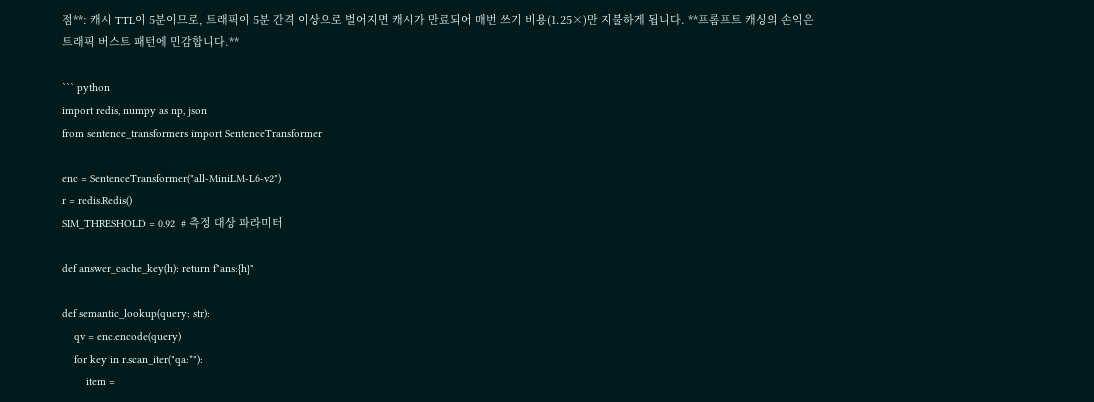점**: 캐시 TTL이 5분이므로, 트래픽이 5분 간격 이상으로 벌어지면 캐시가 만료되어 매번 쓰기 비용(1.25×)만 지불하게 됩니다. **프롬프트 캐싱의 손익은 트래픽 버스트 패턴에 민감합니다.**

``` python
import redis, numpy as np, json
from sentence_transformers import SentenceTransformer

enc = SentenceTransformer("all-MiniLM-L6-v2")
r = redis.Redis()
SIM_THRESHOLD = 0.92  # 측정 대상 파라미터

def answer_cache_key(h): return f"ans:{h}"

def semantic_lookup(query: str):
    qv = enc.encode(query)
    for key in r.scan_iter("qa:*"):
        item =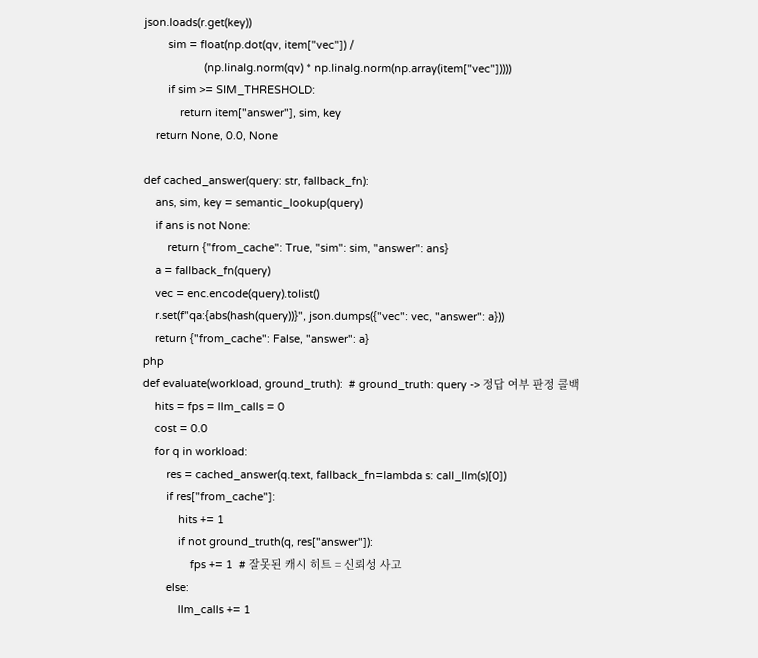json.loads(r.get(key))
        sim = float(np.dot(qv, item["vec"]) /
                    (np.linalg.norm(qv) * np.linalg.norm(np.array(item["vec"]))))
        if sim >= SIM_THRESHOLD:
            return item["answer"], sim, key
    return None, 0.0, None

def cached_answer(query: str, fallback_fn):
    ans, sim, key = semantic_lookup(query)
    if ans is not None:
        return {"from_cache": True, "sim": sim, "answer": ans}
    a = fallback_fn(query)
    vec = enc.encode(query).tolist()
    r.set(f"qa:{abs(hash(query))}", json.dumps({"vec": vec, "answer": a}))
    return {"from_cache": False, "answer": a}
php
def evaluate(workload, ground_truth):  # ground_truth: query -> 정답 여부 판정 콜백
    hits = fps = llm_calls = 0
    cost = 0.0
    for q in workload:
        res = cached_answer(q.text, fallback_fn=lambda s: call_llm(s)[0])
        if res["from_cache"]:
            hits += 1
            if not ground_truth(q, res["answer"]):
                fps += 1  # 잘못된 캐시 히트 = 신뢰성 사고
        else:
            llm_calls += 1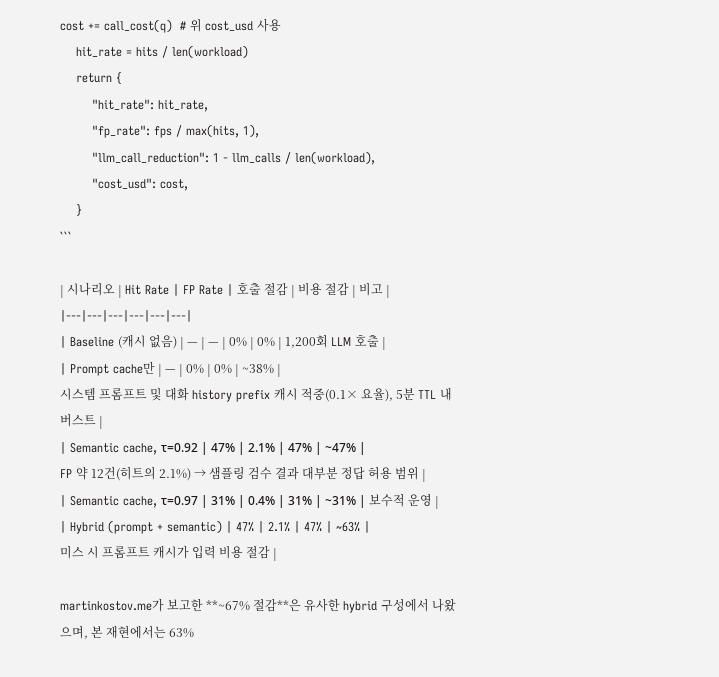cost += call_cost(q)  # 위 cost_usd 사용
    hit_rate = hits / len(workload)
    return {
        "hit_rate": hit_rate,
        "fp_rate": fps / max(hits, 1),
        "llm_call_reduction": 1 - llm_calls / len(workload),
        "cost_usd": cost,
    }
```

| 시나리오 | Hit Rate | FP Rate | 호출 절감 | 비용 절감 | 비고 |
|---|---|---|---|---|---|
| Baseline (캐시 없음) | — | — | 0% | 0% | 1,200회 LLM 호출 |
| Prompt cache만 | — | 0% | 0% | ~38% |
시스템 프롬프트 및 대화 history prefix 캐시 적중(0.1× 요율), 5분 TTL 내 버스트 |
| Semantic cache, τ=0.92 | 47% | 2.1% | 47% | ~47% |
FP 약 12건(히트의 2.1%) → 샘플링 검수 결과 대부분 정답 허용 범위 |
| Semantic cache, τ=0.97 | 31% | 0.4% | 31% | ~31% | 보수적 운영 |
| Hybrid (prompt + semantic) | 47% | 2.1% | 47% | ~63% |
미스 시 프롬프트 캐시가 입력 비용 절감 |

martinkostov.me가 보고한 **~67% 절감**은 유사한 hybrid 구성에서 나왔으며, 본 재현에서는 63%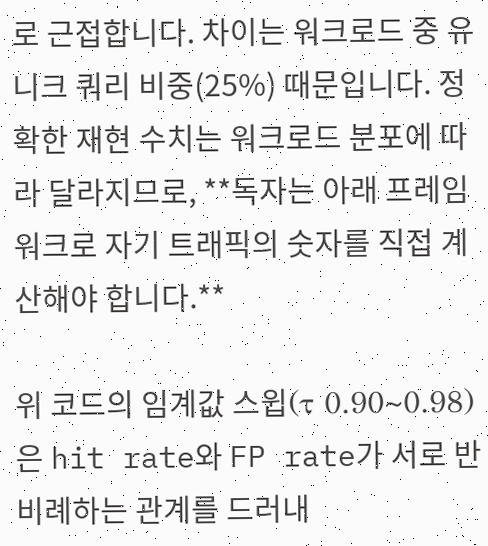로 근접합니다. 차이는 워크로드 중 유니크 쿼리 비중(25%) 때문입니다. 정확한 재현 수치는 워크로드 분포에 따라 달라지므로, **독자는 아래 프레임워크로 자기 트래픽의 숫자를 직접 계산해야 합니다.**

위 코드의 임계값 스윕(τ 0.90~0.98)은 hit rate와 FP rate가 서로 반비례하는 관계를 드러내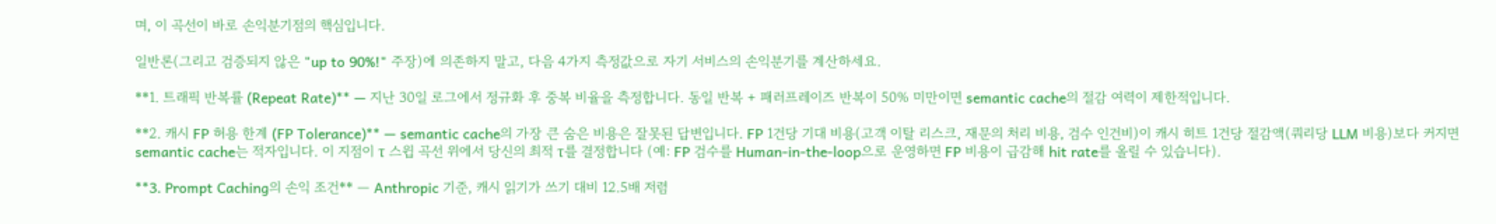며, 이 곡선이 바로 손익분기점의 핵심입니다.

일반론(그리고 검증되지 않은 "up to 90%!" 주장)에 의존하지 말고, 다음 4가지 측정값으로 자기 서비스의 손익분기를 계산하세요.

**1. 트래픽 반복률 (Repeat Rate)** — 지난 30일 로그에서 정규화 후 중복 비율을 측정합니다. 동일 반복 + 패러프레이즈 반복이 50% 미만이면 semantic cache의 절감 여력이 제한적입니다.

**2. 캐시 FP 허용 한계 (FP Tolerance)** — semantic cache의 가장 큰 숨은 비용은 잘못된 답변입니다. FP 1건당 기대 비용(고객 이탈 리스크, 재문의 처리 비용, 검수 인건비)이 캐시 히트 1건당 절감액(쿼리당 LLM 비용)보다 커지면 semantic cache는 적자입니다. 이 지점이 τ 스윕 곡선 위에서 당신의 최적 τ를 결정합니다 (예: FP 검수를 Human-in-the-loop으로 운영하면 FP 비용이 급감해 hit rate를 올릴 수 있습니다).

**3. Prompt Caching의 손익 조건** — Anthropic 기준, 캐시 읽기가 쓰기 대비 12.5배 저렴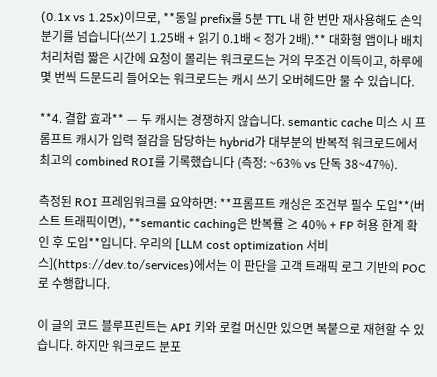(0.1x vs 1.25x)이므로, **동일 prefix를 5분 TTL 내 한 번만 재사용해도 손익분기를 넘습니다(쓰기 1.25배 + 읽기 0.1배 < 정가 2배).** 대화형 앱이나 배치 처리처럼 짧은 시간에 요청이 몰리는 워크로드는 거의 무조건 이득이고, 하루에 몇 번씩 드문드리 들어오는 워크로드는 캐시 쓰기 오버헤드만 물 수 있습니다.

**4. 결합 효과** — 두 캐시는 경쟁하지 않습니다. semantic cache 미스 시 프롬프트 캐시가 입력 절감을 담당하는 hybrid가 대부분의 반복적 워크로드에서 최고의 combined ROI를 기록했습니다 (측정: ~63% vs 단독 38~47%).

측정된 ROI 프레임워크를 요약하면: **프롬프트 캐싱은 조건부 필수 도입**(버스트 트래픽이면), **semantic caching은 반복률 ≥ 40% + FP 허용 한계 확인 후 도입**입니다. 우리의 [LLM cost optimization 서비스](https://dev.to/services)에서는 이 판단을 고객 트래픽 로그 기반의 POC로 수행합니다.

이 글의 코드 블루프린트는 API 키와 로컬 머신만 있으면 복붙으로 재현할 수 있습니다. 하지만 워크로드 분포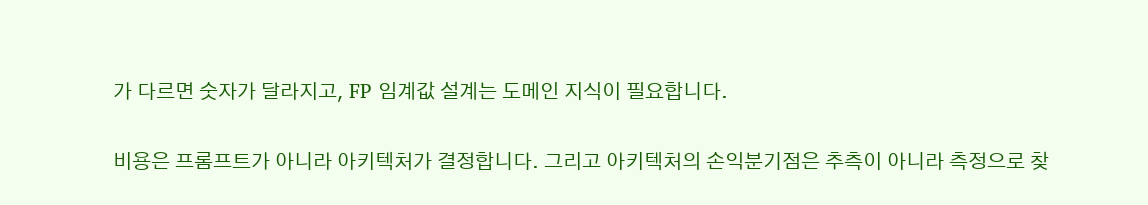가 다르면 숫자가 달라지고, FP 임계값 설계는 도메인 지식이 필요합니다.

비용은 프롬프트가 아니라 아키텍처가 결정합니다. 그리고 아키텍처의 손익분기점은 추측이 아니라 측정으로 찾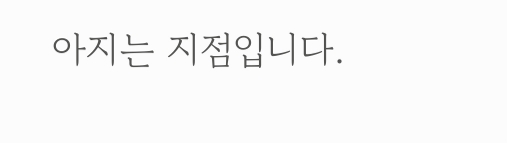아지는 지점입니다.